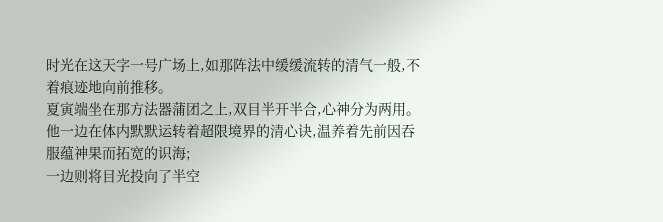时光在这天字一号广场上,如那阵法中缓缓流转的清气一般,不着痕迹地向前推移。
夏寅端坐在那方法器蒲团之上,双目半开半合,心神分为两用。
他一边在体内默默运转着超限境界的清心诀,温养着先前因吞服蕴神果而拓宽的识海;
一边则将目光投向了半空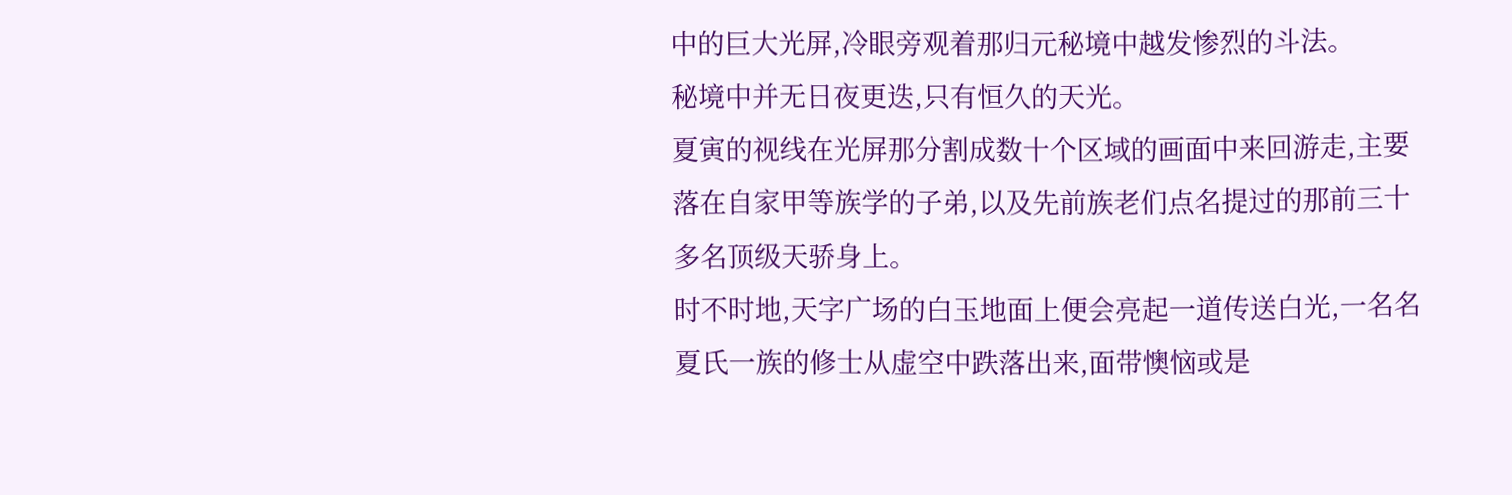中的巨大光屏,冷眼旁观着那归元秘境中越发惨烈的斗法。
秘境中并无日夜更迭,只有恒久的天光。
夏寅的视线在光屏那分割成数十个区域的画面中来回游走,主要落在自家甲等族学的子弟,以及先前族老们点名提过的那前三十多名顶级天骄身上。
时不时地,天字广场的白玉地面上便会亮起一道传送白光,一名名夏氏一族的修士从虚空中跌落出来,面带懊恼或是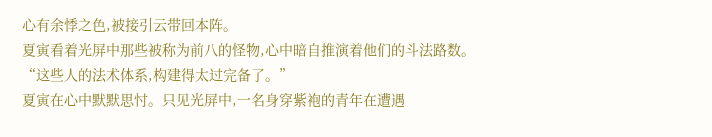心有余悸之色,被接引云带回本阵。
夏寅看着光屏中那些被称为前八的怪物,心中暗自推演着他们的斗法路数。
“这些人的法术体系,构建得太过完备了。”
夏寅在心中默默思忖。只见光屏中,一名身穿紫袍的青年在遭遇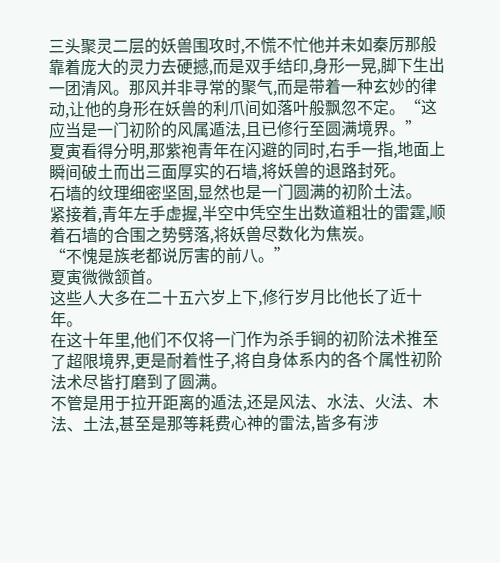三头聚灵二层的妖兽围攻时,不慌不忙他并未如秦厉那般靠着庞大的灵力去硬撼,而是双手结印,身形一晃,脚下生出一团清风。那风并非寻常的聚气,而是带着一种玄妙的律动,让他的身形在妖兽的利爪间如落叶般飘忽不定。“这应当是一门初阶的风属遁法,且已修行至圆满境界。”
夏寅看得分明,那紫袍青年在闪避的同时,右手一指,地面上瞬间破土而出三面厚实的石墙,将妖兽的退路封死。
石墙的纹理细密坚固,显然也是一门圆满的初阶土法。
紧接着,青年左手虚握,半空中凭空生出数道粗壮的雷霆,顺着石墙的合围之势劈落,将妖兽尽数化为焦炭。
“不愧是族老都说厉害的前八。”
夏寅微微颔首。
这些人大多在二十五六岁上下,修行岁月比他长了近十年。
在这十年里,他们不仅将一门作为杀手锏的初阶法术推至了超限境界,更是耐着性子,将自身体系内的各个属性初阶法术尽皆打磨到了圆满。
不管是用于拉开距离的遁法,还是风法、水法、火法、木法、土法,甚至是那等耗费心神的雷法,皆多有涉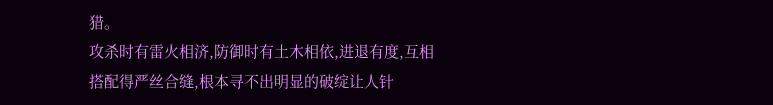猎。
攻杀时有雷火相济,防御时有土木相依,进退有度,互相搭配得严丝合缝,根本寻不出明显的破绽让人针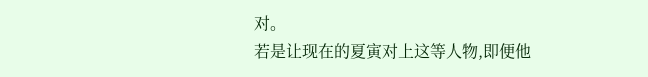对。
若是让现在的夏寅对上这等人物,即便他